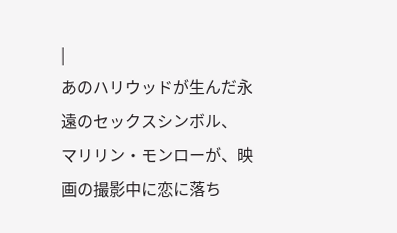|
あのハリウッドが生んだ永遠のセックスシンボル、
マリリン・モンローが、映画の撮影中に恋に落ち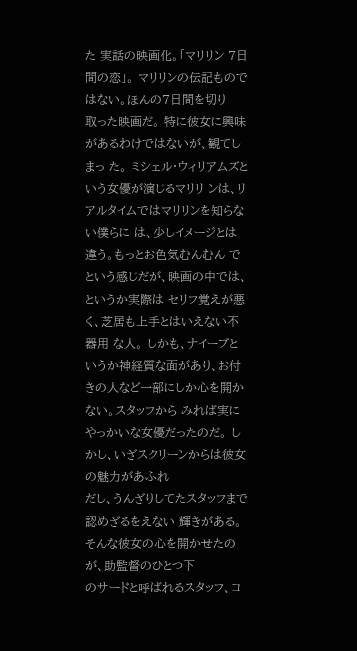た 実話の映画化。「マリリン 7日間の恋」。 マリリンの伝記ものではない。ほんの7日間を切り
取った映画だ。 特に彼女に興味があるわけではないが、観てしまっ た。 ミシェル・ウィリアムズという女優が演じるマリリ ンは、リアルタイムではマリリンを知らない僕らに は、少しイメージとは違う。もっとお色気むんむん でという感じだが、映画の中では、というか実際は セリフ覚えが悪く、芝居も上手とはいえない不器用 な人。 しかも、ナイーブというか神経質な面があり、お付 きの人など一部にしか心を開かない。スタッフから みれば実にやっかいな女優だったのだ。 しかし、いざスクリーンからは彼女の魅力があふれ
だし、うんざりしてたスタッフまで認めざるをえない 輝きがある。 そんな彼女の心を開かせたのが、助監督のひとつ下
のサードと呼ばれるスタッフ、コ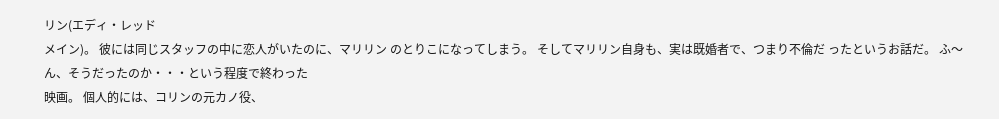リン(エディ・レッド
メイン)。 彼には同じスタッフの中に恋人がいたのに、マリリン のとりこになってしまう。 そしてマリリン自身も、実は既婚者で、つまり不倫だ ったというお話だ。 ふ〜ん、そうだったのか・・・という程度で終わった
映画。 個人的には、コリンの元カノ役、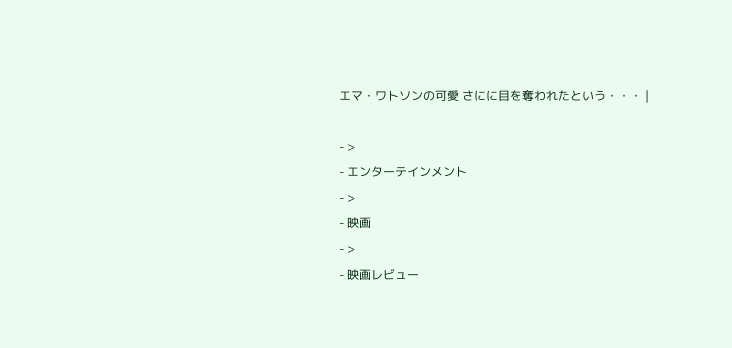エマ・ワトソンの可愛 さにに目を奪われたという・・・ |

- >
- エンターテインメント
- >
- 映画
- >
- 映画レビュー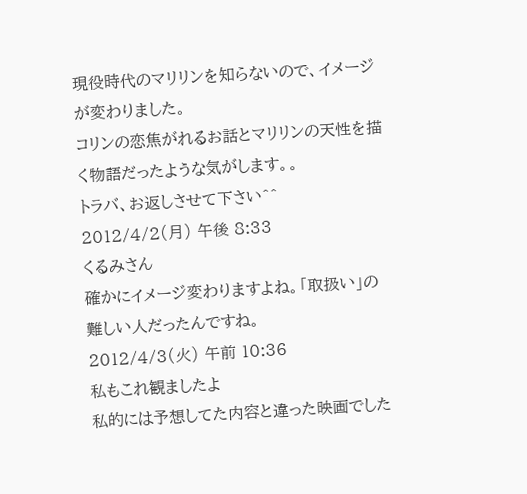現役時代のマリリンを知らないので、イメージが変わりました。
コリンの恋焦がれるお話とマリリンの天性を描く物語だったような気がします。。
トラバ、お返しさせて下さい^^
2012/4/2(月) 午後 8:33
くるみさん
確かにイメージ変わりますよね。「取扱い」の難しい人だったんですね。
2012/4/3(火) 午前 10:36
私もこれ観ましたよ
私的には予想してた内容と違った映画でした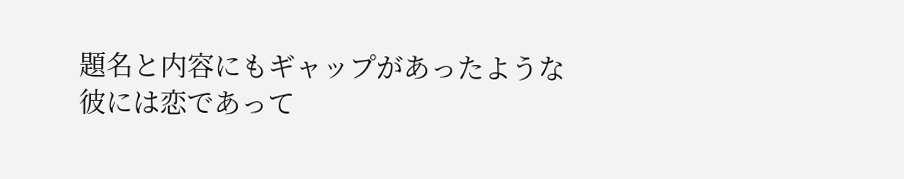題名と内容にもギャップがあったような
彼には恋であって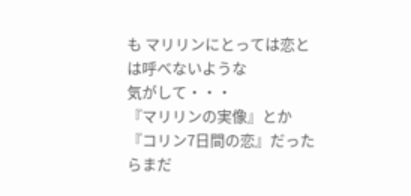も マリリンにとっては恋とは呼べないような
気がして・・・
『マリリンの実像』とか
『コリン7日間の恋』だったらまだ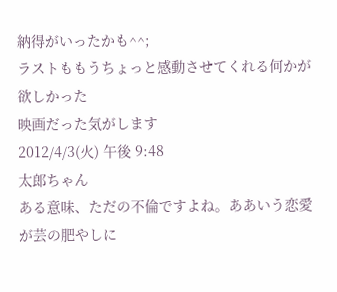納得がいったかも^^;
ラストももうちょっと感動させてくれる何かが欲しかった
映画だった気がします
2012/4/3(火) 午後 9:48
太郎ちゃん
ある意味、ただの不倫ですよね。ああいう恋愛が芸の肥やしに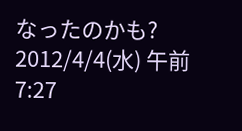なったのかも?
2012/4/4(水) 午前 7:27